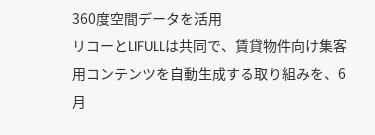360度空間データを活用
リコーとLIFULLは共同で、賃貸物件向け集客用コンテンツを自動生成する取り組みを、6月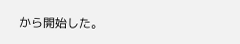から開始した。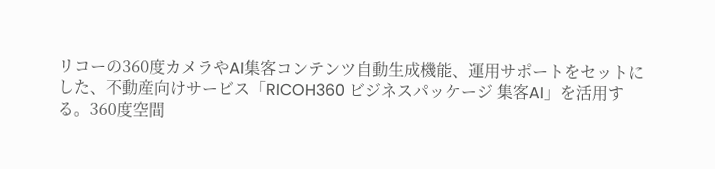リコーの360度カメラやAI集客コンテンツ自動生成機能、運用サポートをセットにした、不動産向けサービス「RICOH360 ビジネスパッケージ 集客AI」を活用する。360度空間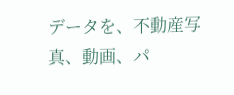データを、不動産写真、動画、パ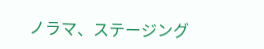ノラマ、ステージング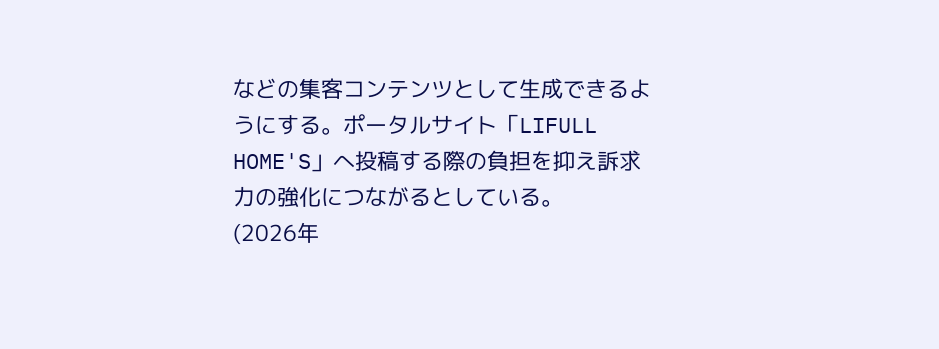などの集客コンテンツとして生成できるようにする。ポータルサイト「LIFULL HOME'S」へ投稿する際の負担を抑え訴求力の強化につながるとしている。
(2026年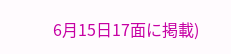6月15日17面に掲載)